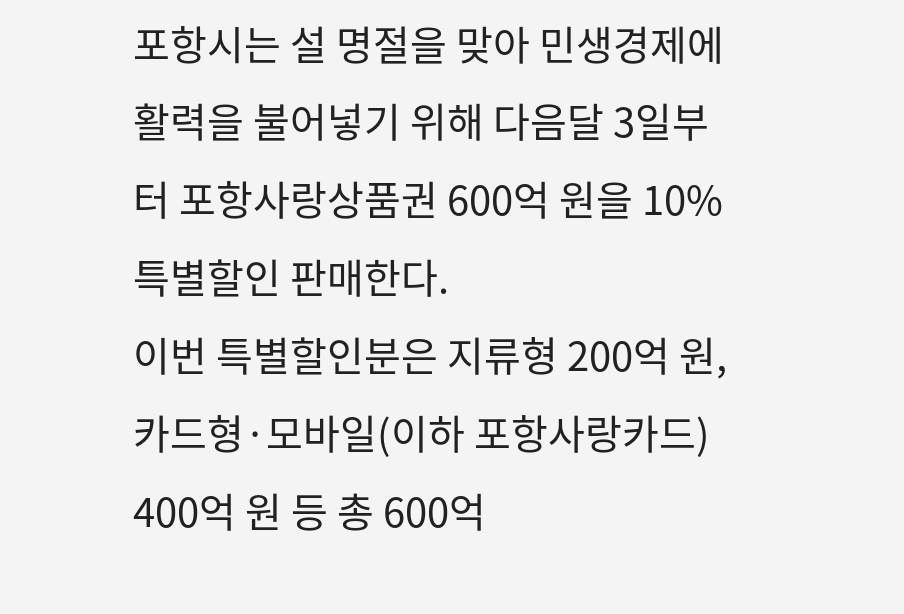포항시는 설 명절을 맞아 민생경제에 활력을 불어넣기 위해 다음달 3일부터 포항사랑상품권 600억 원을 10% 특별할인 판매한다.
이번 특별할인분은 지류형 200억 원, 카드형·모바일(이하 포항사랑카드) 400억 원 등 총 600억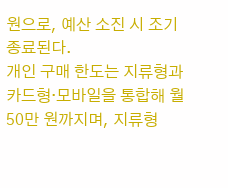원으로, 예산 소진 시 조기 종료된다.
개인 구매 한도는 지류형과 카드형·모바일을 통합해 월 50만 원까지며, 지류형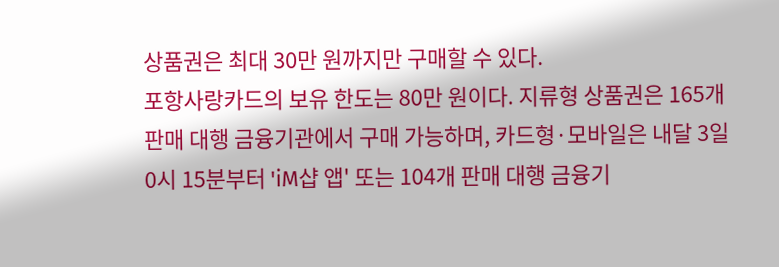상품권은 최대 30만 원까지만 구매할 수 있다.
포항사랑카드의 보유 한도는 80만 원이다. 지류형 상품권은 165개 판매 대행 금융기관에서 구매 가능하며, 카드형·모바일은 내달 3일 0시 15분부터 'iM샵 앱' 또는 104개 판매 대행 금융기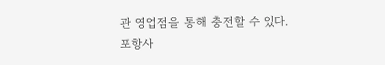관 영업점을 통해 충전할 수 있다.
포항사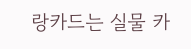랑카드는 실물 카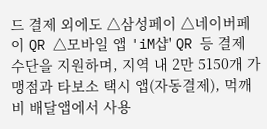드 결제 외에도 △삼성페이 △네이버페이 QR △모바일 앱 'iM샵' QR 등 결제 수단을 지원하며, 지역 내 2만 5150개 가맹점과 타보소 택시 앱(자동결제), 먹깨비 배달앱에서 사용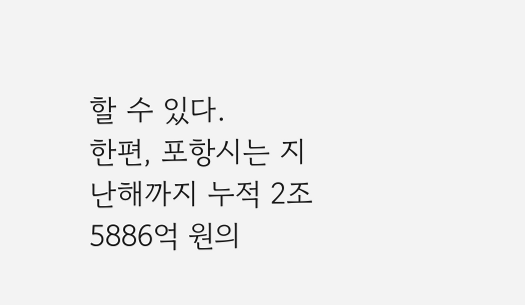할 수 있다.
한편, 포항시는 지난해까지 누적 2조 5886억 원의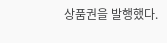상품권을 발행했다.